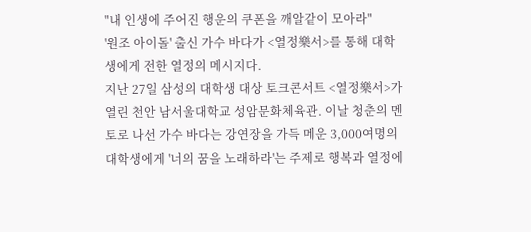"내 인생에 주어진 행운의 쿠폰을 깨알같이 모아라"
'원조 아이돌' 출신 가수 바다가 <열정樂서>를 통해 대학생에게 전한 열정의 메시지다.
지난 27일 삼성의 대학생 대상 토크콘서트 <열정樂서>가 열린 천안 남서울대학교 성암문화체육관. 이날 청춘의 멘토로 나선 가수 바다는 강연장을 가득 메운 3,000여명의 대학생에게 '너의 꿈을 노래하라'는 주제로 행복과 열정에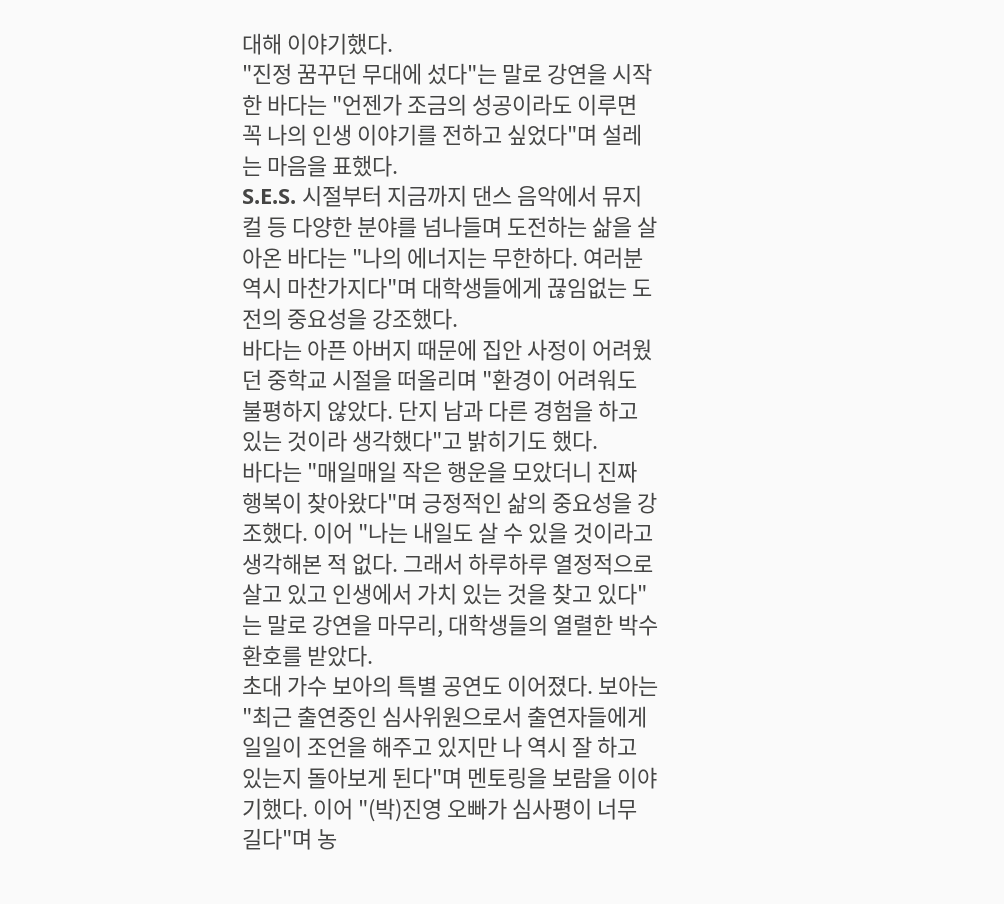대해 이야기했다.
"진정 꿈꾸던 무대에 섰다"는 말로 강연을 시작한 바다는 "언젠가 조금의 성공이라도 이루면 꼭 나의 인생 이야기를 전하고 싶었다"며 설레는 마음을 표했다.
S.E.S. 시절부터 지금까지 댄스 음악에서 뮤지컬 등 다양한 분야를 넘나들며 도전하는 삶을 살아온 바다는 "나의 에너지는 무한하다. 여러분 역시 마찬가지다"며 대학생들에게 끊임없는 도전의 중요성을 강조했다.
바다는 아픈 아버지 때문에 집안 사정이 어려웠던 중학교 시절을 떠올리며 "환경이 어려워도 불평하지 않았다. 단지 남과 다른 경험을 하고 있는 것이라 생각했다"고 밝히기도 했다.
바다는 "매일매일 작은 행운을 모았더니 진짜 행복이 찾아왔다"며 긍정적인 삶의 중요성을 강조했다. 이어 "나는 내일도 살 수 있을 것이라고 생각해본 적 없다. 그래서 하루하루 열정적으로 살고 있고 인생에서 가치 있는 것을 찾고 있다"는 말로 강연을 마무리, 대학생들의 열렬한 박수 환호를 받았다.
초대 가수 보아의 특별 공연도 이어졌다. 보아는 "최근 출연중인 심사위원으로서 출연자들에게 일일이 조언을 해주고 있지만 나 역시 잘 하고 있는지 돌아보게 된다"며 멘토링을 보람을 이야기했다. 이어 "(박)진영 오빠가 심사평이 너무 길다"며 농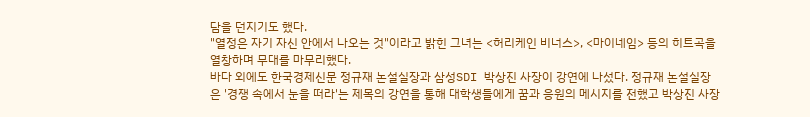담을 던지기도 했다.
"열정은 자기 자신 안에서 나오는 것"이라고 밝힌 그녀는 <허리케인 비너스>, <마이네임> 등의 히트곡을 열창하며 무대를 마무리했다.
바다 외에도 한국경제신문 정규재 논설실장과 삼성SDI 박상진 사장이 강연에 나섰다. 정규재 논설실장은 '경쟁 속에서 눈을 떠라'는 제목의 강연을 통해 대학생들에게 꿈과 응원의 메시지를 전했고 박상진 사장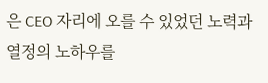은 CEO 자리에 오를 수 있었던 노력과 열정의 노하우를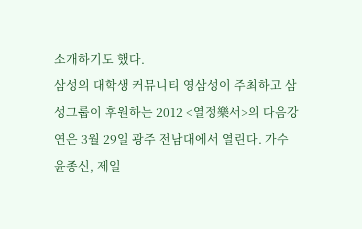소개하기도 했다.
삼성의 대학생 커뮤니티 영삼성이 주최하고 삼성그룹이 후원하는 2012 <열정樂서>의 다음강연은 3월 29일 광주 전남대에서 열린다. 가수 윤종신, 제일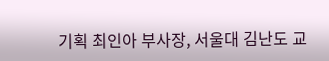기획 최인아 부사장, 서울대 김난도 교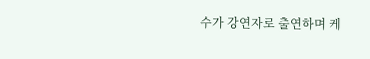수가 강연자로 출연하며 케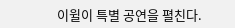이윌이 특별 공연을 펼친다.